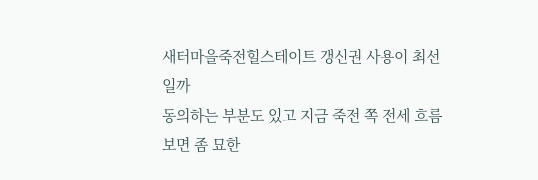새터마을죽전힐스테이트 갱신권 사용이 최선일까
동의하는 부분도 있고 지금 죽전 쪽 전세 흐름 보면 좀 묘한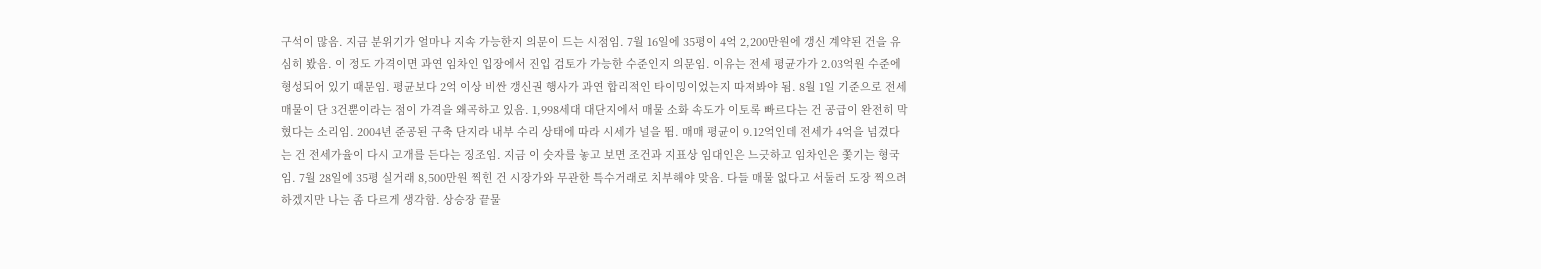구석이 많음. 지금 분위기가 얼마나 지속 가능한지 의문이 드는 시점임. 7월 16일에 35평이 4억 2,200만원에 갱신 계약된 건을 유심히 봤음. 이 정도 가격이면 과연 임차인 입장에서 진입 검토가 가능한 수준인지 의문임. 이유는 전세 평균가가 2.03억원 수준에 형성되어 있기 때문임. 평균보다 2억 이상 비싼 갱신권 행사가 과연 합리적인 타이밍이었는지 따져봐야 됨. 8월 1일 기준으로 전세 매물이 단 3건뿐이라는 점이 가격을 왜곡하고 있음. 1,998세대 대단지에서 매물 소화 속도가 이토록 빠르다는 건 공급이 완전히 막혔다는 소리임. 2004년 준공된 구축 단지라 내부 수리 상태에 따라 시세가 널을 뜀. 매매 평균이 9.12억인데 전세가 4억을 넘겼다는 건 전세가율이 다시 고개를 든다는 징조임. 지금 이 숫자를 놓고 보면 조건과 지표상 임대인은 느긋하고 임차인은 쫓기는 형국임. 7월 28일에 35평 실거래 8,500만원 찍힌 건 시장가와 무관한 특수거래로 치부해야 맞음. 다들 매물 없다고 서둘러 도장 찍으려 하겠지만 나는 좀 다르게 생각함. 상승장 끝물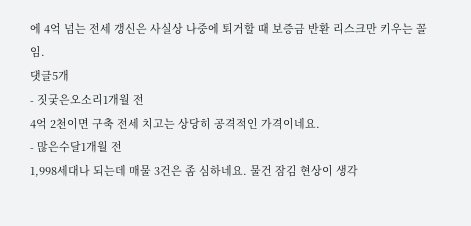에 4억 넘는 전세 갱신은 사실상 나중에 퇴거할 때 보증금 반환 리스크만 키우는 꼴임.
댓글5개
- 짓궂은오소리1개월 전
4억 2천이면 구축 전세 치고는 상당히 공격적인 가격이네요.
- 많은수달1개월 전
1,998세대나 되는데 매물 3건은 좀 심하네요. 물건 잠김 현상이 생각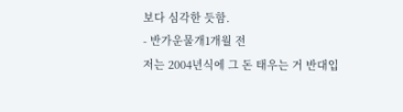보다 심각한 듯함.
- 반가운물개1개월 전
저는 2004년식에 그 돈 태우는 거 반대입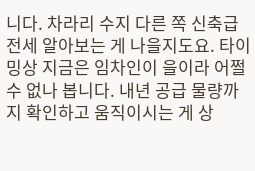니다. 차라리 수지 다른 쪽 신축급 전세 알아보는 게 나을지도요. 타이밍상 지금은 임차인이 을이라 어쩔 수 없나 봅니다. 내년 공급 물량까지 확인하고 움직이시는 게 상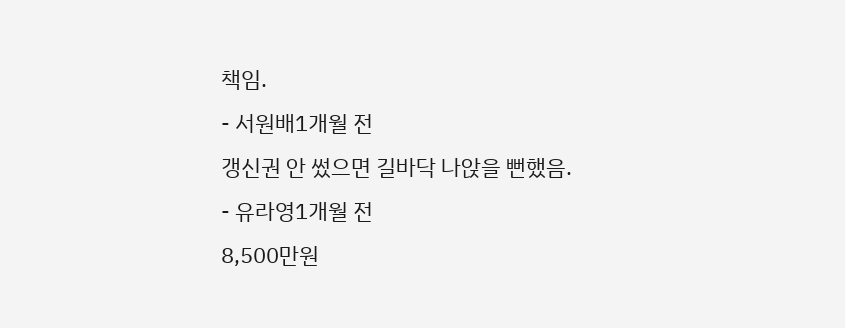책임.
- 서원배1개월 전
갱신권 안 썼으면 길바닥 나앉을 뻔했음.
- 유라영1개월 전
8,500만원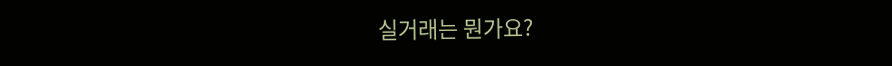실거래는 뭔가요?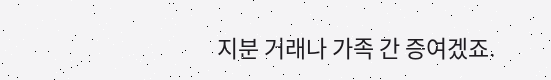지분 거래나 가족 간 증여겠죠.